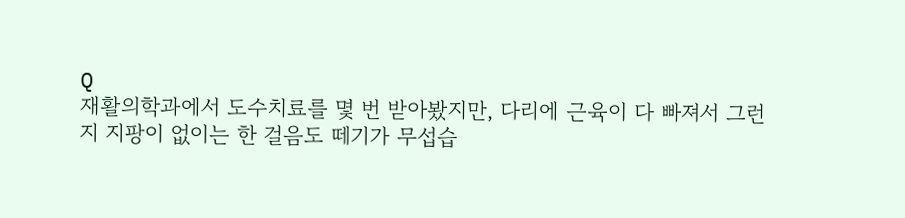Q
재활의학과에서 도수치료를 몇 번 받아봤지만, 다리에 근육이 다 빠져서 그런지 지팡이 없이는 한 걸음도 떼기가 무섭습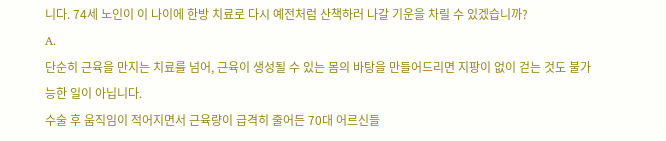니다. 74세 노인이 이 나이에 한방 치료로 다시 예전처럼 산책하러 나갈 기운을 차릴 수 있겠습니까?
A.
단순히 근육을 만지는 치료를 넘어, 근육이 생성될 수 있는 몸의 바탕을 만들어드리면 지팡이 없이 걷는 것도 불가능한 일이 아닙니다.
수술 후 움직임이 적어지면서 근육량이 급격히 줄어든 70대 어르신들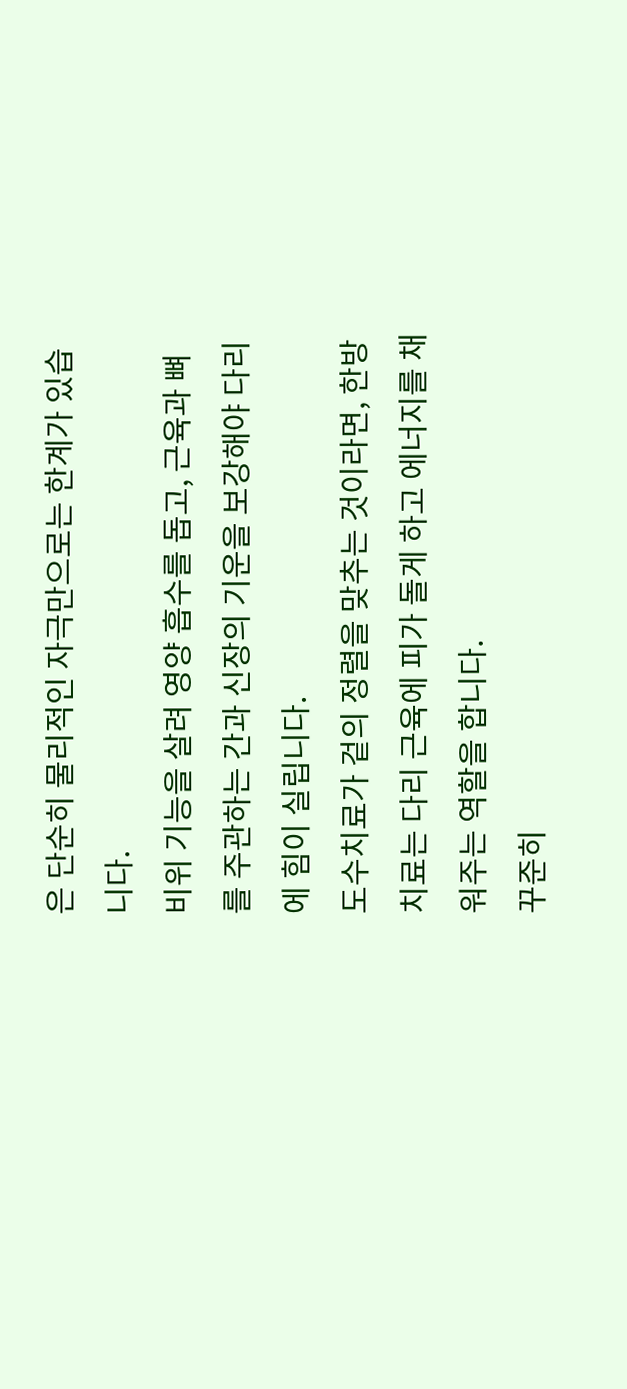은 단순히 물리적인 자극만으로는 한계가 있습니다.
비위 기능을 살려 영양 흡수를 돕고, 근육과 뼈를 주관하는 간과 신장의 기운을 보강해야 다리에 힘이 실립니다.
도수치료가 겉의 정렬을 맞추는 것이라면, 한방 치료는 다리 근육에 피가 돌게 하고 에너지를 채워주는 역할을 합니다.
꾸준히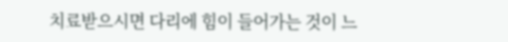치료받으시면 다리에 힘이 들어가는 것이 느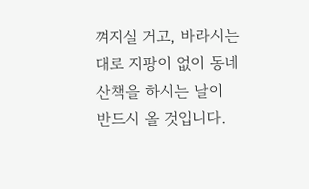껴지실 거고, 바라시는 대로 지팡이 없이 동네 산책을 하시는 날이 반드시 올 것입니다.